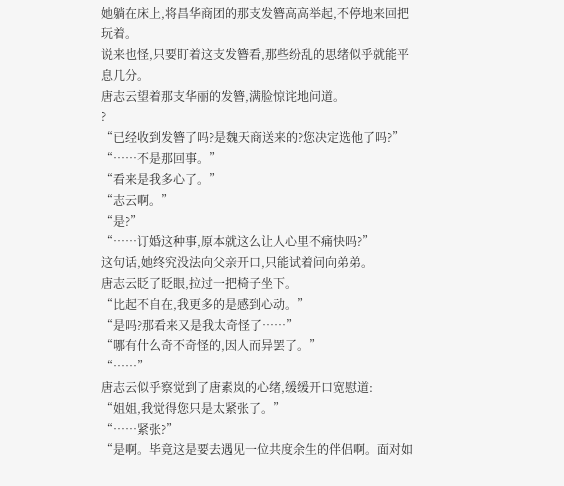她躺在床上,将昌华商团的那支发簪高高举起,不停地来回把玩着。
说来也怪,只要盯着这支发簪看,那些纷乱的思绪似乎就能平息几分。
唐志云望着那支华丽的发簪,满脸惊诧地问道。
?
“已经收到发簪了吗?是魏天商送来的?您决定选他了吗?”
“……不是那回事。”
“看来是我多心了。”
“志云啊。”
“是?”
“……订婚这种事,原本就这么让人心里不痛快吗?”
这句话,她终究没法向父亲开口,只能试着问向弟弟。
唐志云眨了眨眼,拉过一把椅子坐下。
“比起不自在,我更多的是感到心动。”
“是吗?那看来又是我太奇怪了……”
“哪有什么奇不奇怪的,因人而异罢了。”
“……”
唐志云似乎察觉到了唐素岚的心绪,缓缓开口宽慰道:
“姐姐,我觉得您只是太紧张了。”
“……紧张?”
“是啊。毕竟这是要去遇见一位共度余生的伴侣啊。面对如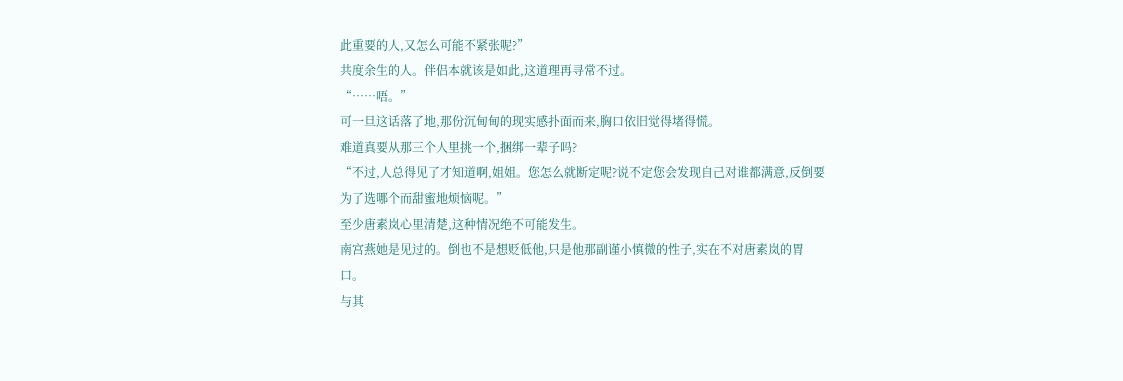此重要的人,又怎么可能不紧张呢?”
共度余生的人。伴侣本就该是如此,这道理再寻常不过。
“……唔。”
可一旦这话落了地,那份沉甸甸的现实感扑面而来,胸口依旧觉得堵得慌。
难道真要从那三个人里挑一个,捆绑一辈子吗?
“不过,人总得见了才知道啊,姐姐。您怎么就断定呢?说不定您会发现自己对谁都满意,反倒要为了选哪个而甜蜜地烦恼呢。”
至少唐素岚心里清楚,这种情况绝不可能发生。
南宫燕她是见过的。倒也不是想贬低他,只是他那副谨小慎微的性子,实在不对唐素岚的胃口。
与其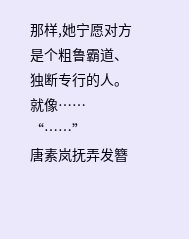那样,她宁愿对方是个粗鲁霸道、独断专行的人。
就像……
“……”
唐素岚抚弄发簪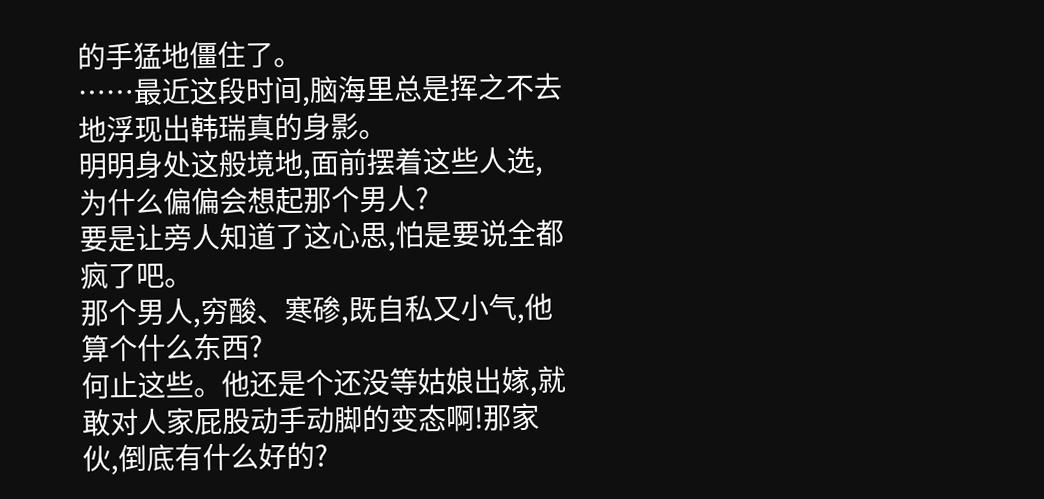的手猛地僵住了。
……最近这段时间,脑海里总是挥之不去地浮现出韩瑞真的身影。
明明身处这般境地,面前摆着这些人选,为什么偏偏会想起那个男人?
要是让旁人知道了这心思,怕是要说全都疯了吧。
那个男人,穷酸、寒碜,既自私又小气,他算个什么东西?
何止这些。他还是个还没等姑娘出嫁,就敢对人家屁股动手动脚的变态啊!那家伙,倒底有什么好的?